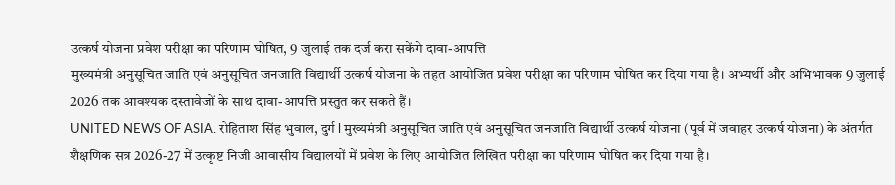उत्कर्ष योजना प्रवेश परीक्षा का परिणाम घोषित, 9 जुलाई तक दर्ज करा सकेंगे दावा-आपत्ति
मुख्यमंत्री अनुसूचित जाति एवं अनुसूचित जनजाति विद्यार्थी उत्कर्ष योजना के तहत आयोजित प्रवेश परीक्षा का परिणाम घोषित कर दिया गया है। अभ्यर्थी और अभिभावक 9 जुलाई 2026 तक आवश्यक दस्तावेजों के साथ दावा-आपत्ति प्रस्तुत कर सकते हैं।
UNITED NEWS OF ASIA. रोहिताश सिंह भुवाल, दुर्ग l मुख्यमंत्री अनुसूचित जाति एवं अनुसूचित जनजाति विद्यार्थी उत्कर्ष योजना (पूर्व में जवाहर उत्कर्ष योजना) के अंतर्गत शैक्षणिक सत्र 2026-27 में उत्कृष्ट निजी आवासीय विद्यालयों में प्रवेश के लिए आयोजित लिखित परीक्षा का परिणाम घोषित कर दिया गया है।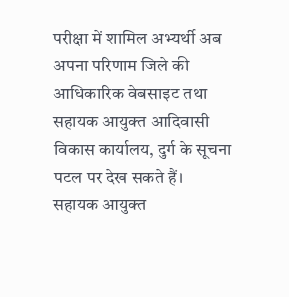परीक्षा में शामिल अभ्यर्थी अब अपना परिणाम जिले की आधिकारिक वेबसाइट तथा सहायक आयुक्त आदिवासी विकास कार्यालय, दुर्ग के सूचना पटल पर देख सकते हैं।
सहायक आयुक्त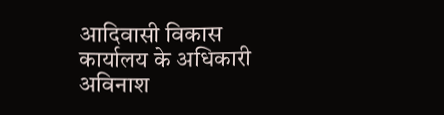आदिवासी विकास कार्यालय के अधिकारी अविनाश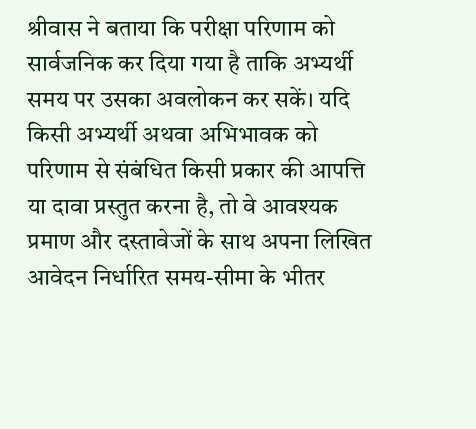श्रीवास ने बताया कि परीक्षा परिणाम को सार्वजनिक कर दिया गया है ताकि अभ्यर्थी समय पर उसका अवलोकन कर सकें। यदि किसी अभ्यर्थी अथवा अभिभावक को परिणाम से संबंधित किसी प्रकार की आपत्ति या दावा प्रस्तुत करना है, तो वे आवश्यक प्रमाण और दस्तावेजों के साथ अपना लिखित आवेदन निर्धारित समय-सीमा के भीतर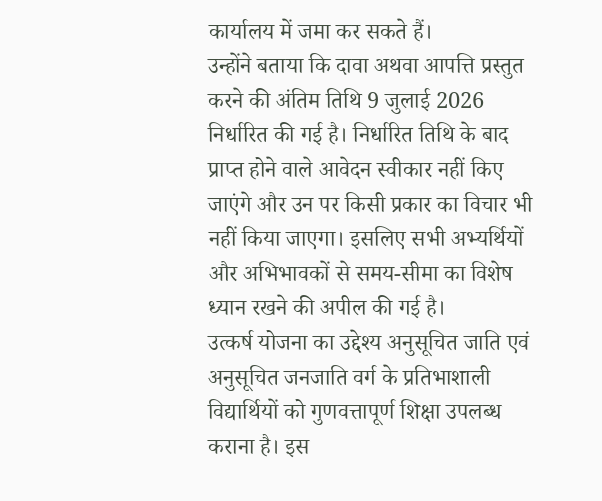कार्यालय में जमा कर सकते हैं।
उन्होंने बताया कि दावा अथवा आपत्ति प्रस्तुत करने की अंतिम तिथि 9 जुलाई 2026 निर्धारित की गई है। निर्धारित तिथि के बाद प्राप्त होने वाले आवेदन स्वीकार नहीं किए जाएंगे और उन पर किसी प्रकार का विचार भी नहीं किया जाएगा। इसलिए सभी अभ्यर्थियों और अभिभावकों से समय-सीमा का विशेष ध्यान रखने की अपील की गई है।
उत्कर्ष योजना का उद्देश्य अनुसूचित जाति एवं अनुसूचित जनजाति वर्ग के प्रतिभाशाली विद्यार्थियों को गुणवत्तापूर्ण शिक्षा उपलब्ध कराना है। इस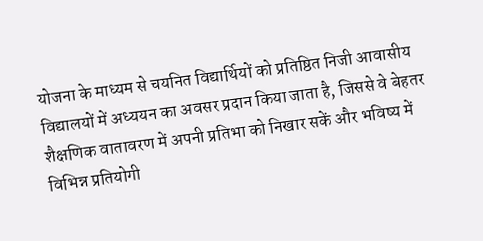योजना के माध्यम से चयनित विद्यार्थियों को प्रतिष्ठित निजी आवासीय विद्यालयों में अध्ययन का अवसर प्रदान किया जाता है, जिससे वे बेहतर शैक्षणिक वातावरण में अपनी प्रतिभा को निखार सकें और भविष्य में विभिन्न प्रतियोगी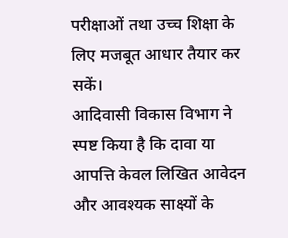परीक्षाओं तथा उच्च शिक्षा के लिए मजबूत आधार तैयार कर सकें।
आदिवासी विकास विभाग ने स्पष्ट किया है कि दावा या आपत्ति केवल लिखित आवेदन और आवश्यक साक्ष्यों के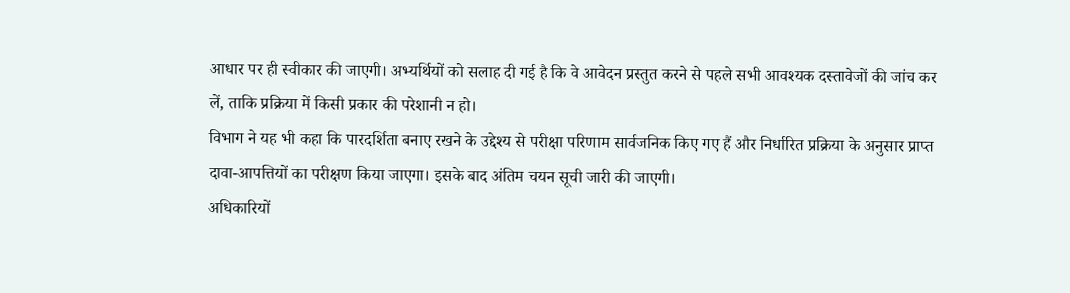आधार पर ही स्वीकार की जाएगी। अभ्यर्थियों को सलाह दी गई है कि वे आवेदन प्रस्तुत करने से पहले सभी आवश्यक दस्तावेजों की जांच कर लें, ताकि प्रक्रिया में किसी प्रकार की परेशानी न हो।
विभाग ने यह भी कहा कि पारदर्शिता बनाए रखने के उद्देश्य से परीक्षा परिणाम सार्वजनिक किए गए हैं और निर्धारित प्रक्रिया के अनुसार प्राप्त दावा-आपत्तियों का परीक्षण किया जाएगा। इसके बाद अंतिम चयन सूची जारी की जाएगी।
अधिकारियों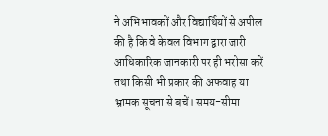ने अभिभावकों और विद्यार्थियों से अपील की है कि वे केवल विभाग द्वारा जारी आधिकारिक जानकारी पर ही भरोसा करें तथा किसी भी प्रकार की अफवाह या भ्रामक सूचना से बचें। समय-सीमा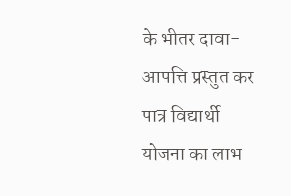के भीतर दावा-आपत्ति प्रस्तुत कर पात्र विद्यार्थी योजना का लाभ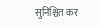सुनिश्चित कर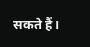सकते हैं।